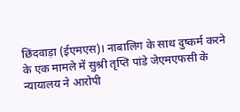छिंदवाड़ा (ईएमएस)। नाबालिग के साथ दुष्कर्म करने के एक मामले में सुश्री तृप्ति पांडे जेएमएफसी के न्यायालय ने आरोपी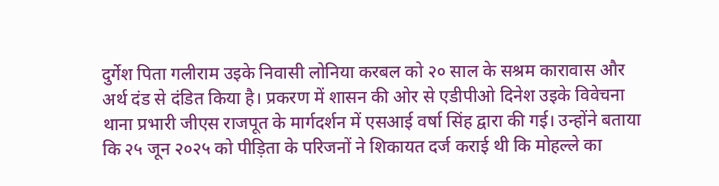दुर्गेश पिता गलीराम उइके निवासी लोनिया करबल को २० साल के सश्रम कारावास और अर्थ दंड से दंडित किया है। प्रकरण में शासन की ओर से एडीपीओ दिनेश उइके विवेचना थाना प्रभारी जीएस राजपूत के मार्गदर्शन में एसआई वर्षा सिंह द्वारा की गई। उन्होंने बताया कि २५ जून २०२५ को पीड़िता के परिजनों ने शिकायत दर्ज कराई थी कि मोहल्ले का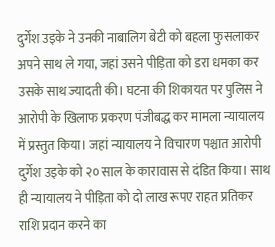दुर्गेश उइके ने उनकी नाबालिग बेटी को बहला फुसलाकर अपने साथ ले गया, जहां उसने पीड़िता को डरा धमका कर उसके साथ ज्यादती की। घटना की शिकायत पर पुलिस ने आरोपी के खिलाफ प्रकरण पंजीबद्ध कर मामला न्यायालय में प्रस्तुत किया। जहां न्यायालय ने विचारण पश्चात आरोपी दुर्गेश उइके को २० साल के कारावास से दंडित किया। साथ ही न्यायालय ने पीड़िता को दो लाख रूपए राहत प्रतिकर राशि प्रदान करने का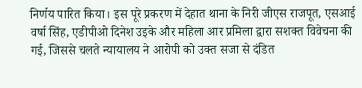निर्णय पारित किया। इस पूरे प्रकरण में देहात थाना के निरी जीएस राजपूत, एसआई वर्षा सिंह, एडीपीओ दिनेश उइके और महिला आर प्रमिला द्वारा सशक्त विवेचना की गई, जिससे चलते न्यायालय ने आरोपी को उक्त सजा से दंडित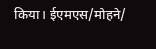किया। ईएमएस/मोहने/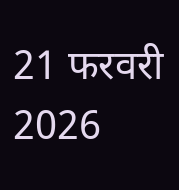21 फरवरी 2026